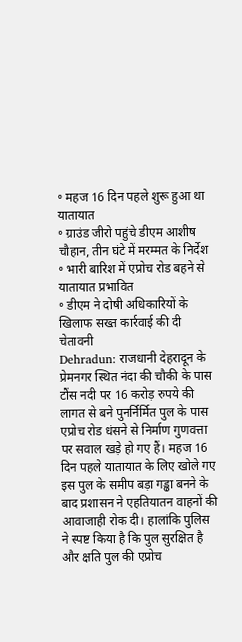॰ महज 16 दिन पहले शुरू हुआ था यातायात
॰ ग्राउंड जीरो पहुंचे डीएम आशीष चौहान, तीन घंटे में मरम्मत के निर्देश
॰ भारी बारिश में एप्रोच रोड बहने से यातायात प्रभावित
॰ डीएम ने दोषी अधिकारियों के खिलाफ सख्त कार्रवाई की दी चेतावनी
Dehradun: राजधानी देहरादून के प्रेमनगर स्थित नंदा की चौकी के पास टौंस नदी पर 16 करोड़ रुपये की लागत से बने पुनर्निर्मित पुल के पास एप्रोच रोड धंसने से निर्माण गुणवत्ता पर सवाल खड़े हो गए हैं। महज 16 दिन पहले यातायात के लिए खोले गए इस पुल के समीप बड़ा गड्ढा बनने के बाद प्रशासन ने एहतियातन वाहनों की आवाजाही रोक दी। हालांकि पुलिस ने स्पष्ट किया है कि पुल सुरक्षित है और क्षति पुल की एप्रोच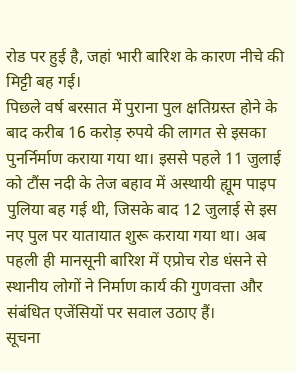रोड पर हुई है, जहां भारी बारिश के कारण नीचे की मिट्टी बह गई।
पिछले वर्ष बरसात में पुराना पुल क्षतिग्रस्त होने के बाद करीब 16 करोड़ रुपये की लागत से इसका पुनर्निर्माण कराया गया था। इससे पहले 11 जुलाई को टौंस नदी के तेज बहाव में अस्थायी ह्यूम पाइप पुलिया बह गई थी, जिसके बाद 12 जुलाई से इस नए पुल पर यातायात शुरू कराया गया था। अब पहली ही मानसूनी बारिश में एप्रोच रोड धंसने से स्थानीय लोगों ने निर्माण कार्य की गुणवत्ता और संबंधित एजेंसियों पर सवाल उठाए हैं।
सूचना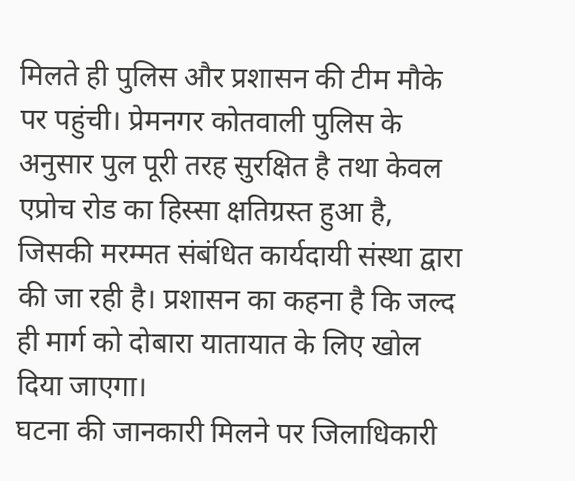मिलते ही पुलिस और प्रशासन की टीम मौके पर पहुंची। प्रेमनगर कोतवाली पुलिस के अनुसार पुल पूरी तरह सुरक्षित है तथा केवल एप्रोच रोड का हिस्सा क्षतिग्रस्त हुआ है, जिसकी मरम्मत संबंधित कार्यदायी संस्था द्वारा की जा रही है। प्रशासन का कहना है कि जल्द ही मार्ग को दोबारा यातायात के लिए खोल दिया जाएगा।
घटना की जानकारी मिलने पर जिलाधिकारी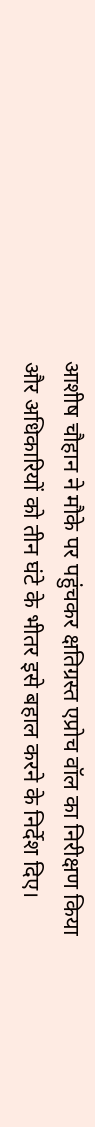आशीष चौहान ने मौके पर पहुंचकर क्षतिग्रस्त एप्रोच वॉल का निरीक्षण किया और अधिकारियों को तीन घंटे के भीतर इसे बहाल करने के निर्देश दिए।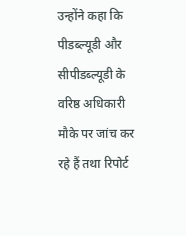उन्होंने कहा कि पीडब्ल्यूडी और सीपीडब्ल्यूडी के वरिष्ठ अधिकारी मौके पर जांच कर रहे हैं तथा रिपोर्ट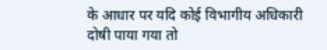के आधार पर यदि कोई विभागीय अधिकारी दोषी पाया गया तो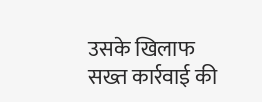उसके खिलाफ सख्त कार्रवाई की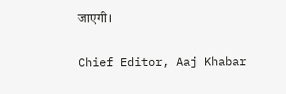जाएगी।

Chief Editor, Aaj Khabar